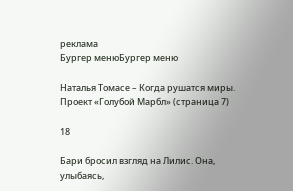реклама
Бургер менюБургер меню

Наталья Томасе – Когда рушатся миры. Проект «Голубой Марбл» (страница 7)

18

Бари бросил взгляд на Лилис. Она, улыбаясь,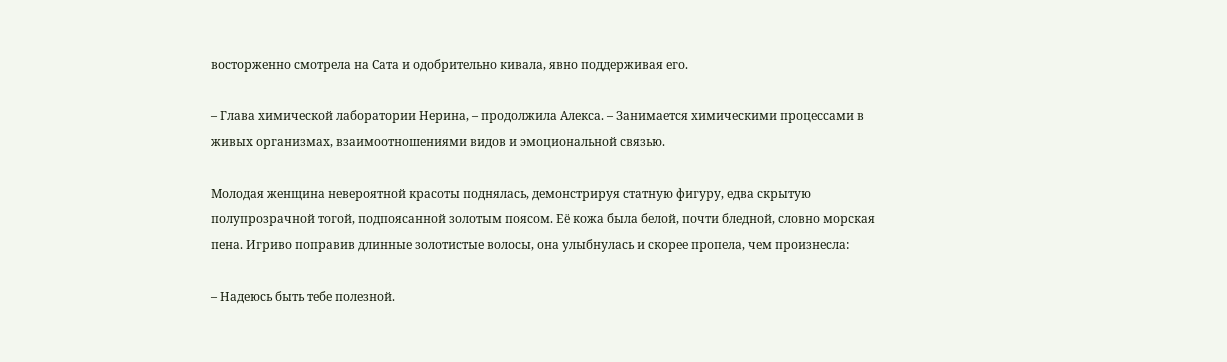восторженно смотрела на Сата и одобрительно кивала, явно поддерживая его.

– Глава химической лаборатории Нерина, – продолжила Алекса. – Занимается химическими процессами в живых организмах, взаимоотношениями видов и эмоциональной связью.

Молодая женщина невероятной красоты поднялась, демонстрируя статную фигуру, едва скрытую полупрозрачной тогой, подпоясанной золотым поясом. Её кожа была белой, почти бледной, словно морская пена. Игриво поправив длинные золотистые волосы, она улыбнулась и скорее пропела, чем произнесла:

– Надеюсь быть тебе полезной.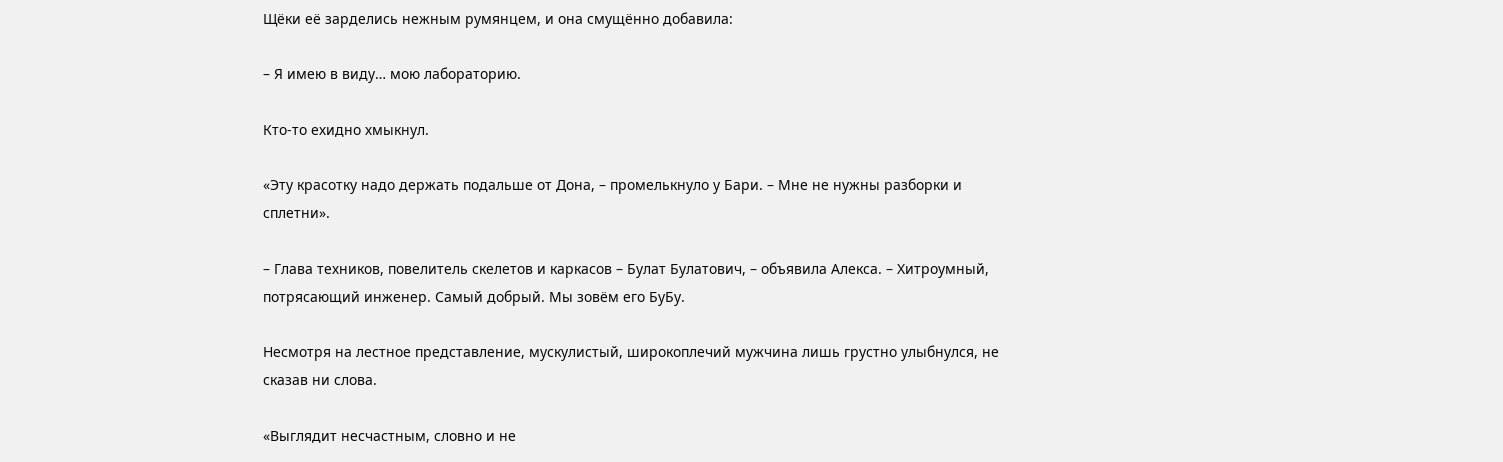Щёки её зарделись нежным румянцем, и она смущённо добавила:

– Я имею в виду… мою лабораторию.

Кто-то ехидно хмыкнул.

«Эту красотку надо держать подальше от Дона, – промелькнуло у Бари. – Мне не нужны разборки и сплетни».

– Глава техников, повелитель скелетов и каркасов – Булат Булатович, – объявила Алекса. – Хитроумный, потрясающий инженер. Самый добрый. Мы зовём его БуБу.

Несмотря на лестное представление, мускулистый, широкоплечий мужчина лишь грустно улыбнулся, не сказав ни слова.

«Выглядит несчастным, словно и не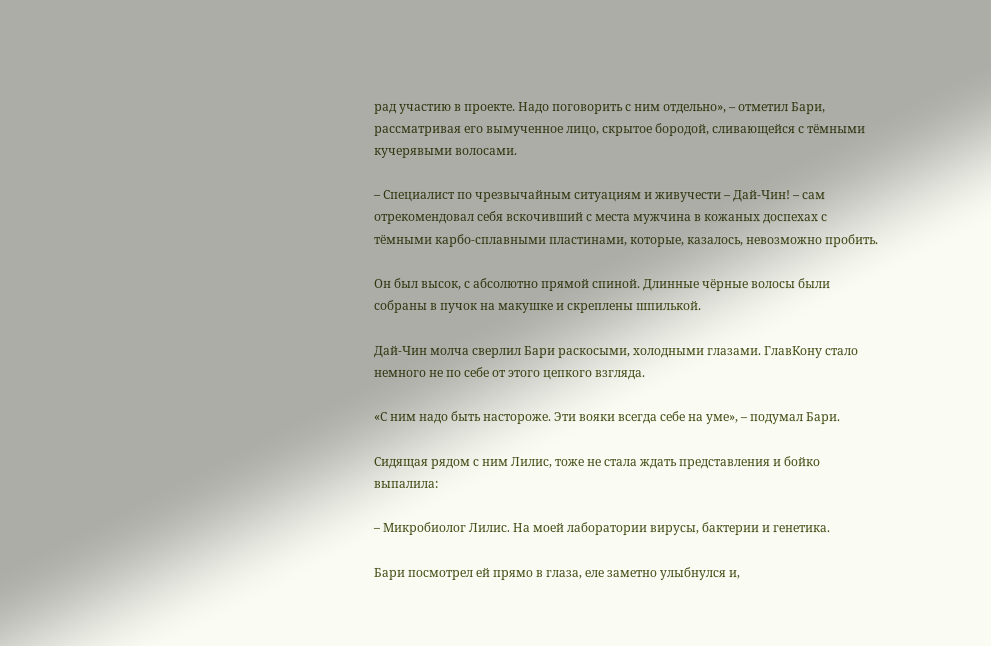рад участию в проекте. Надо поговорить с ним отдельно», – отметил Бари, рассматривая его вымученное лицо, скрытое бородой, сливающейся с тёмными кучерявыми волосами.

– Специалист по чрезвычайным ситуациям и живучести – Дай‑Чин! – сам отрекомендовал себя вскочивший с места мужчина в кожаных доспехах с тёмными карбо‑сплавными пластинами, которые, казалось, невозможно пробить.

Он был высок, с абсолютно прямой спиной. Длинные чёрные волосы были собраны в пучок на макушке и скреплены шпилькой.

Дай‑Чин молча сверлил Бари раскосыми, холодными глазами. ГлавКону стало немного не по себе от этого цепкого взгляда.

«С ним надо быть настороже. Эти вояки всегда себе на уме», – подумал Бари.

Сидящая рядом с ним Лилис, тоже не стала ждать представления и бойко выпалила:

– Микробиолог Лилис. На моей лаборатории вирусы, бактерии и генетика.

Бари посмотрел ей прямо в глаза, еле заметно улыбнулся и,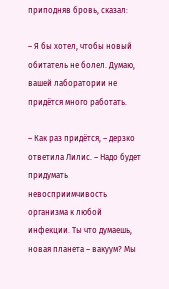приподняв бровь, сказал:

– Я бы хотел, чтобы новый обитатель не болел. Думаю, вашей лаборатории не придётся много работать.

– Как раз придётся, – дерзко ответила Лилис. – Надо будет придумать невосприимчивость организма к любой инфекции. Ты что думаешь, новая планета – вакуум? Мы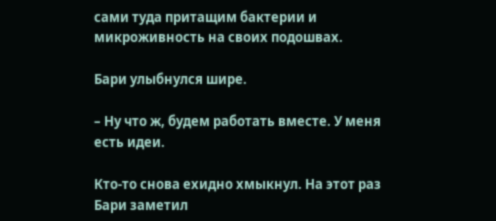сами туда притащим бактерии и микроживность на своих подошвах.

Бари улыбнулся шире.

– Ну что ж, будем работать вместе. У меня есть идеи.

Кто-то снова ехидно хмыкнул. На этот раз Бари заметил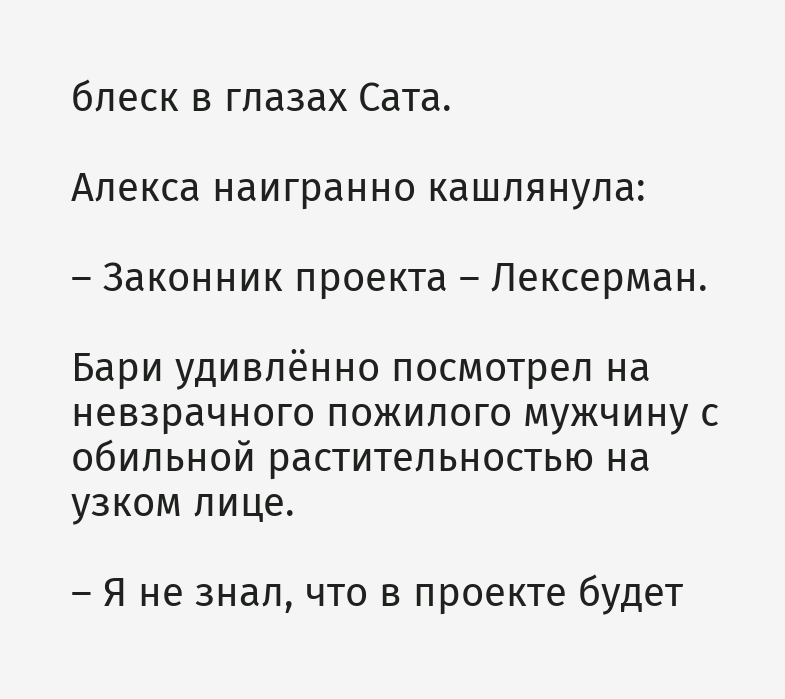блеск в глазах Сата.

Алекса наигранно кашлянула:

– Законник проекта – Лексерман.

Бари удивлённо посмотрел на невзрачного пожилого мужчину с обильной растительностью на узком лице.

– Я не знал, что в проекте будет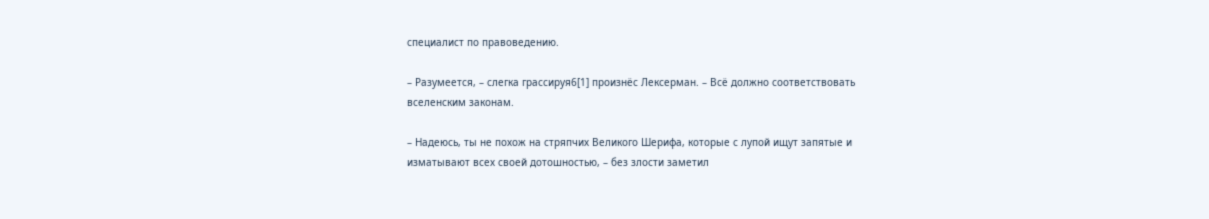специалист по правоведению.

– Разумеется, – слегка грассируя6[1] произнёс Лексерман. – Всё должно соответствовать вселенским законам.

– Надеюсь, ты не похож на стряпчих Великого Шерифа, которые с лупой ищут запятые и изматывают всех своей дотошностью, – без злости заметил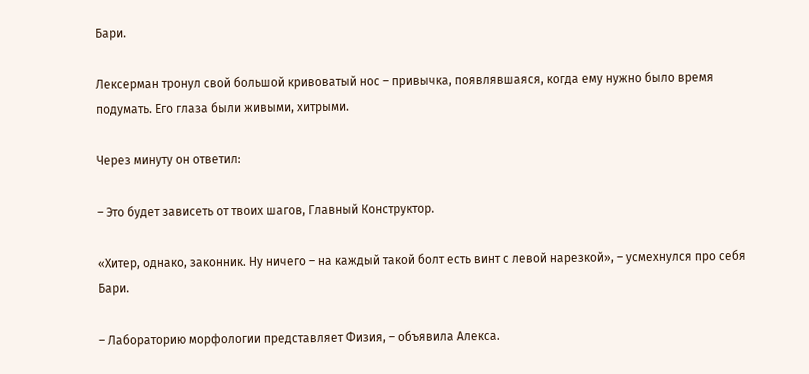Бари.

Лексерман тронул свой большой кривоватый нос – привычка, появлявшаяся, когда ему нужно было время подумать. Его глаза были живыми, хитрыми.

Через минуту он ответил:

– Это будет зависеть от твоих шагов, Главный Конструктор.

«Хитер, однако, законник. Ну ничего – на каждый такой болт есть винт с левой нарезкой», – усмехнулся про себя Бари.

– Лабораторию морфологии представляет Физия, – объявила Алекса.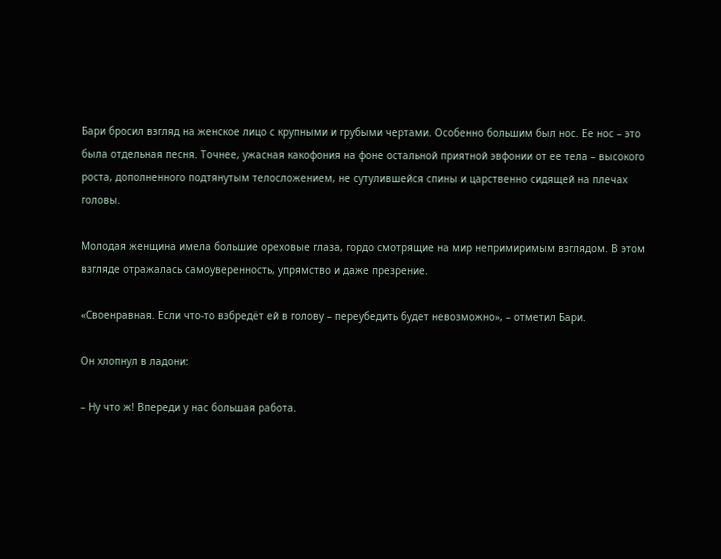Бари бросил взгляд на женское лицо с крупными и грубыми чертами. Особенно большим был нос. Ее нос – это была отдельная песня. Точнее, ужасная какофония на фоне остальной приятной эвфонии от ее тела – высокого роста, дополненного подтянутым телосложением, не сутулившейся спины и царственно сидящей на плечах головы.

Молодая женщина имела большие ореховые глаза, гордо смотрящие на мир непримиримым взглядом. В этом взгляде отражалась самоуверенность, упрямство и даже презрение.

«Своенравная. Если что-то взбредёт ей в голову – переубедить будет невозможно», – отметил Бари.

Он хлопнул в ладони:

– Ну что ж! Впереди у нас большая работа.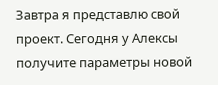Завтра я представлю свой проект. Сегодня у Алексы получите параметры новой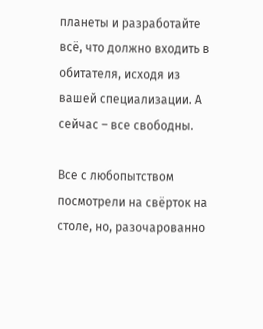планеты и разработайте всё, что должно входить в обитателя, исходя из вашей специализации. А сейчас – все свободны.

Все с любопытством посмотрели на свёрток на столе, но, разочарованно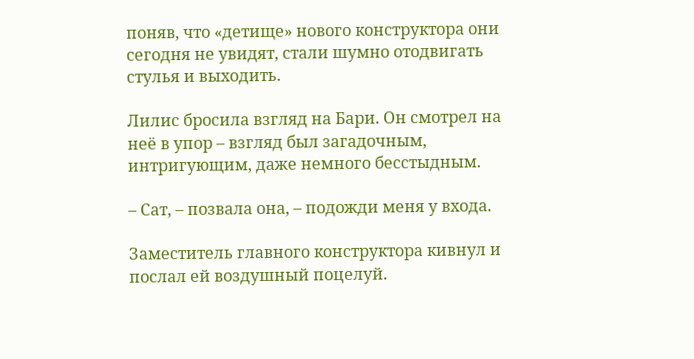поняв, что «детище» нового конструктора они сегодня не увидят, стали шумно отодвигать стулья и выходить.

Лилис бросила взгляд на Бари. Он смотрел на неё в упор – взгляд был загадочным, интригующим, даже немного бесстыдным.

– Сат, – позвала она, – подожди меня у входа.

Заместитель главного конструктора кивнул и послал ей воздушный поцелуй.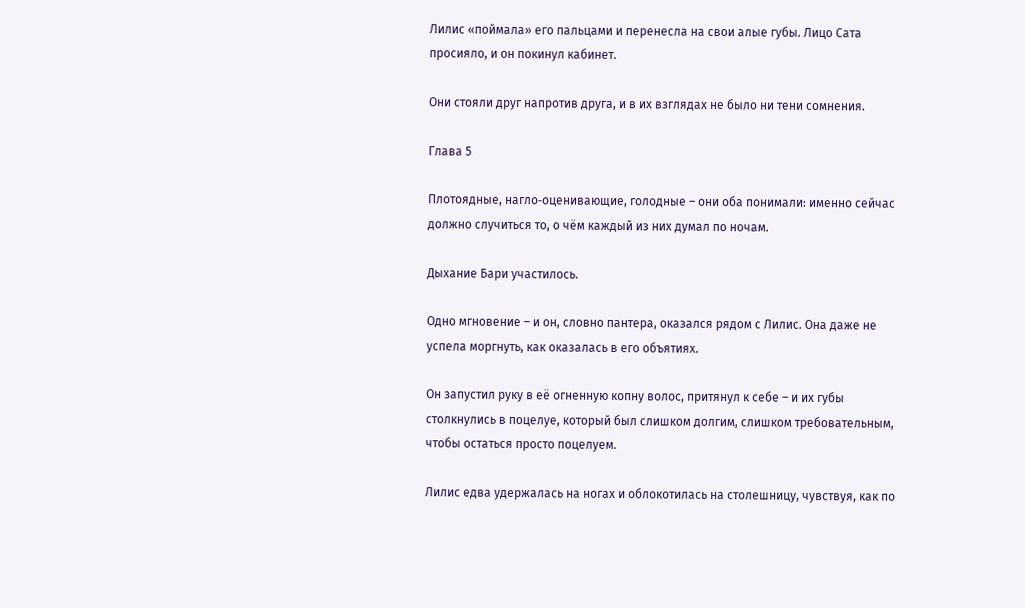Лилис «поймала» его пальцами и перенесла на свои алые губы. Лицо Сата просияло, и он покинул кабинет.

Они стояли друг напротив друга, и в их взглядах не было ни тени сомнения.

Глава 5

Плотоядные, нагло‑оценивающие, голодные – они оба понимали: именно сейчас должно случиться то, о чём каждый из них думал по ночам.

Дыхание Бари участилось.

Одно мгновение – и он, словно пантера, оказался рядом с Лилис. Она даже не успела моргнуть, как оказалась в его объятиях.

Он запустил руку в её огненную копну волос, притянул к себе – и их губы столкнулись в поцелуе, который был слишком долгим, слишком требовательным, чтобы остаться просто поцелуем.

Лилис едва удержалась на ногах и облокотилась на столешницу, чувствуя, как по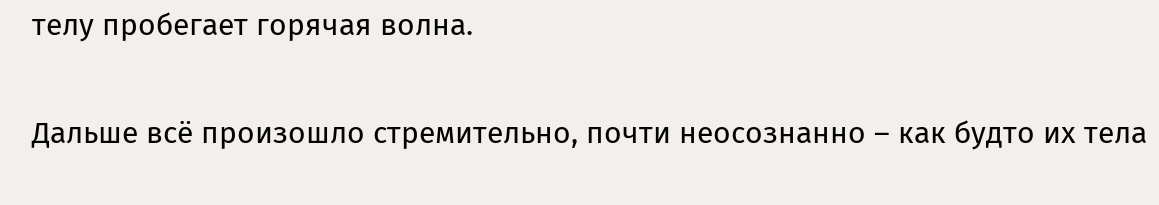телу пробегает горячая волна.

Дальше всё произошло стремительно, почти неосознанно – как будто их тела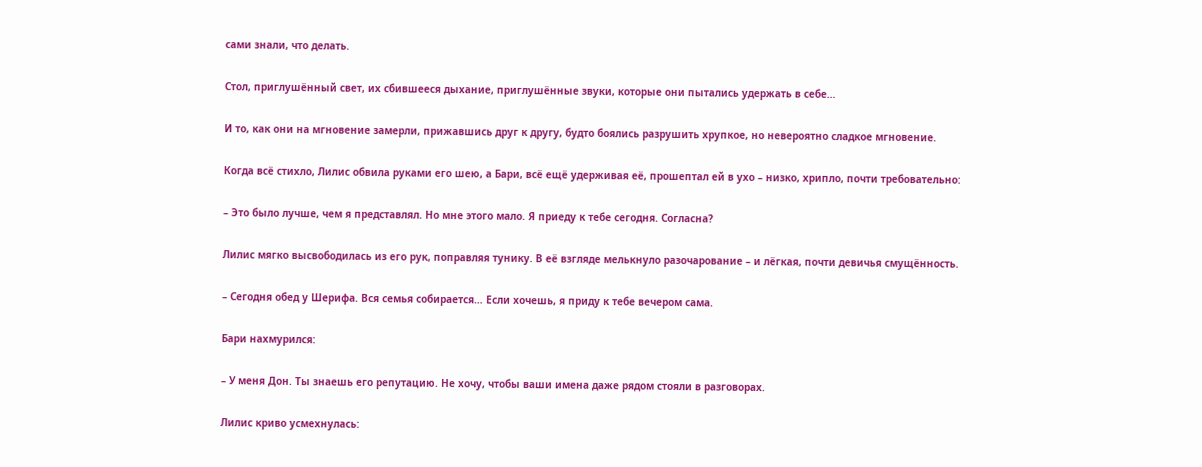сами знали, что делать.

Стол, приглушённый свет, их сбившееся дыхание, приглушённые звуки, которые они пытались удержать в себе…

И то, как они на мгновение замерли, прижавшись друг к другу, будто боялись разрушить хрупкое, но невероятно сладкое мгновение.

Когда всё стихло, Лилис обвила руками его шею, а Бари, всё ещё удерживая её, прошептал ей в ухо – низко, хрипло, почти требовательно:

– Это было лучше, чем я представлял. Но мне этого мало. Я приеду к тебе сегодня. Согласна?

Лилис мягко высвободилась из его рук, поправляя тунику. В её взгляде мелькнуло разочарование – и лёгкая, почти девичья смущённость.

– Сегодня обед у Шерифа. Вся семья собирается… Если хочешь, я приду к тебе вечером сама.

Бари нахмурился:

– У меня Дон. Ты знаешь его репутацию. Не хочу, чтобы ваши имена даже рядом стояли в разговорах.

Лилис криво усмехнулась: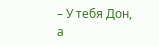– У тебя Дон, а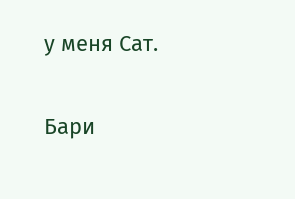у меня Сат.

Бари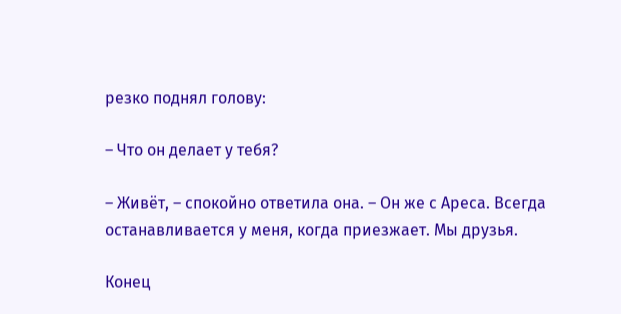резко поднял голову:

– Что он делает у тебя?

– Живёт, – спокойно ответила она. – Он же с Ареса. Всегда останавливается у меня, когда приезжает. Мы друзья.

Конец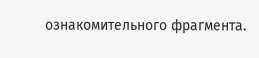ознакомительного фрагмента.